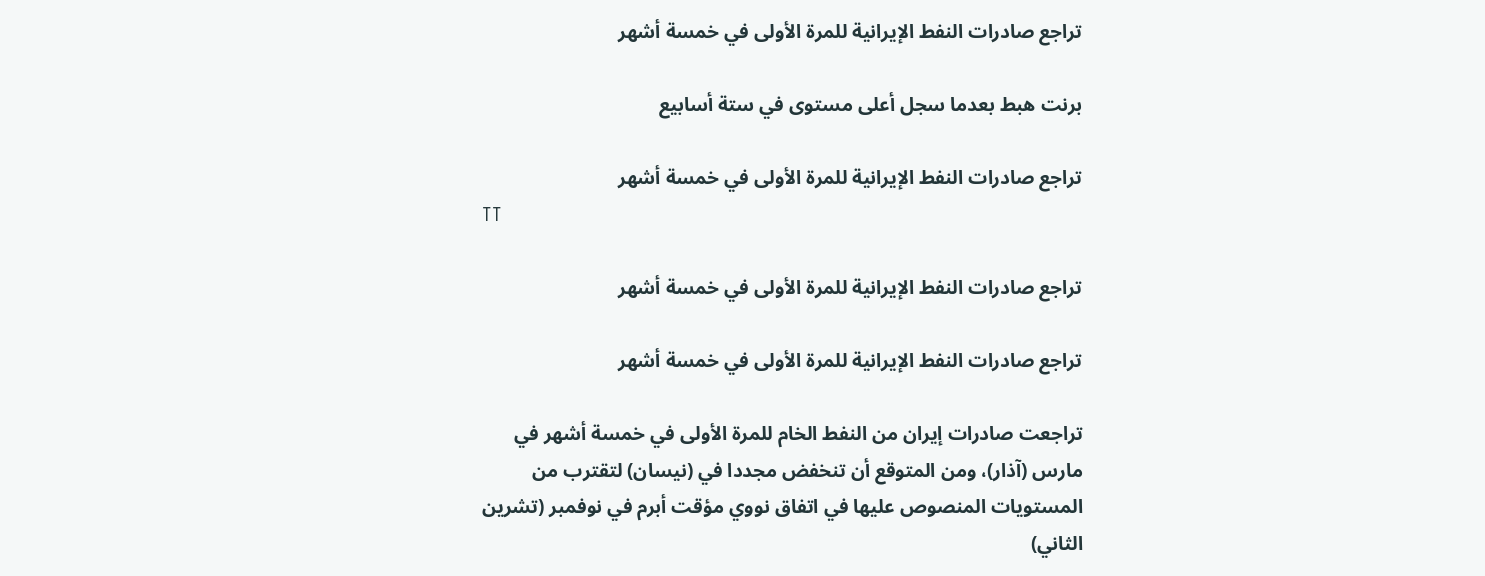تراجع صادرات النفط الإيرانية للمرة الأولى في خمسة أشهر

برنت هبط بعدما سجل أعلى مستوى في ستة أسابيع

تراجع صادرات النفط الإيرانية للمرة الأولى في خمسة أشهر
TT

تراجع صادرات النفط الإيرانية للمرة الأولى في خمسة أشهر

تراجع صادرات النفط الإيرانية للمرة الأولى في خمسة أشهر

تراجعت صادرات إيران من النفط الخام للمرة الأولى في خمسة أشهر في مارس (آذار)، ومن المتوقع أن تنخفض مجددا في (نيسان) لتقترب من المستويات المنصوص عليها في اتفاق نووي مؤقت أبرم في نوفمبر (تشرين الثاني)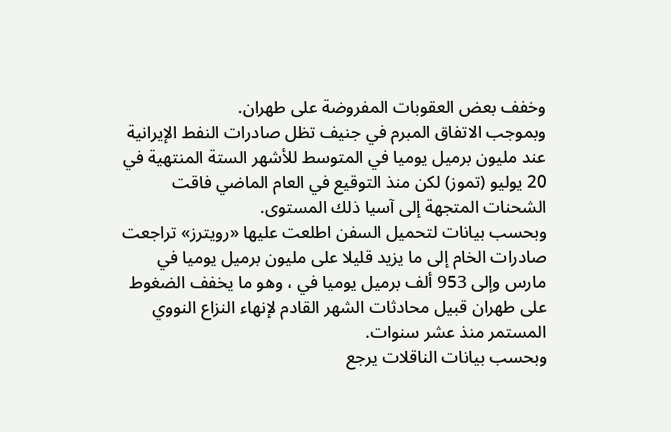وخفف بعض العقوبات المفروضة على طهران.
وبموجب الاتفاق المبرم في جنيف تظل صادرات النفط الإيرانية عند مليون برميل يوميا في المتوسط للأشهر الستة المنتهية في 20 يوليو (تموز) لكن منذ التوقيع في العام الماضي فاقت الشحنات المتجهة إلى آسيا ذلك المستوى.
وبحسب بيانات لتحميل السفن اطلعت عليها «رويترز» تراجعت صادرات الخام إلى ما يزيد قليلا على مليون برميل يوميا في مارس وإلى 953 ألف برميل يوميا في ، وهو ما يخفف الضغوط على طهران قبيل محادثات الشهر القادم لإنهاء النزاع النووي المستمر منذ عشر سنوات.
وبحسب بيانات الناقلات يرجع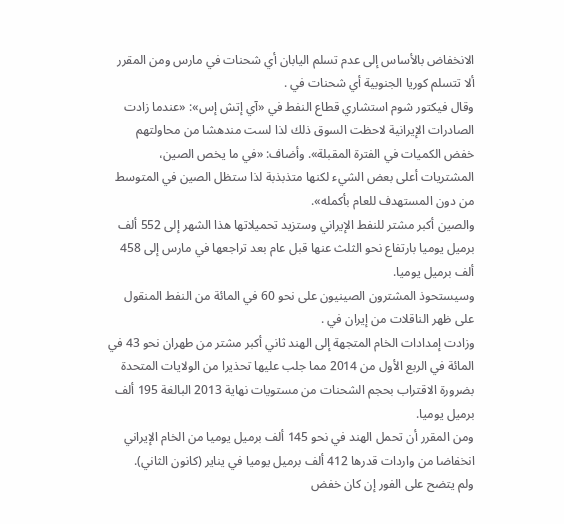الانخفاض بالأساس إلى عدم تسلم اليابان أي شحنات في مارس ومن المقرر ألا تتسلم كوريا الجنوبية أي شحنات في .
وقال فيكتور شوم استشاري قطاع النفط في «آي إتش إس»: «عندما زادت الصادرات الإيرانية لاحظت السوق ذلك لذا لست مندهشا من محاولتهم خفض الكميات في الفترة المقبلة». وأضاف: «في ما يخص الصين، المشتريات أعلى بعض الشيء لكنها متذبذبة لذا ستظل الصين في المتوسط من دون المستهدف للعام بأكمله».
والصين أكبر مشتر للنفط الإيراني وستزيد تحميلاتها هذا الشهر إلى 552 ألف برميل يوميا بارتفاع نحو الثلث عنها قبل عام بعد تراجعها في مارس إلى 458 ألف برميل يوميا.
وسيستحوذ المشترون الصينيون على نحو 60 في المائة من النفط المنقول على ظهر الناقلات من إيران في .
وزادت إمدادات الخام المتجهة إلى الهند ثاني أكبر مشتر من طهران نحو 43 في المائة في الربع الأول من 2014 مما جلب عليها تحذيرا من الولايات المتحدة بضرورة الاقتراب بحجم الشحنات من مستويات نهاية 2013 البالغة 195 ألف برميل يوميا.
ومن المقرر أن تحمل الهند في نحو 145 ألف برميل يوميا من الخام الإيراني انخفاضا من واردات قدرها 412 ألف برميل يوميا في يناير (كانون الثاني).
ولم يتضح على الفور إن كان خفض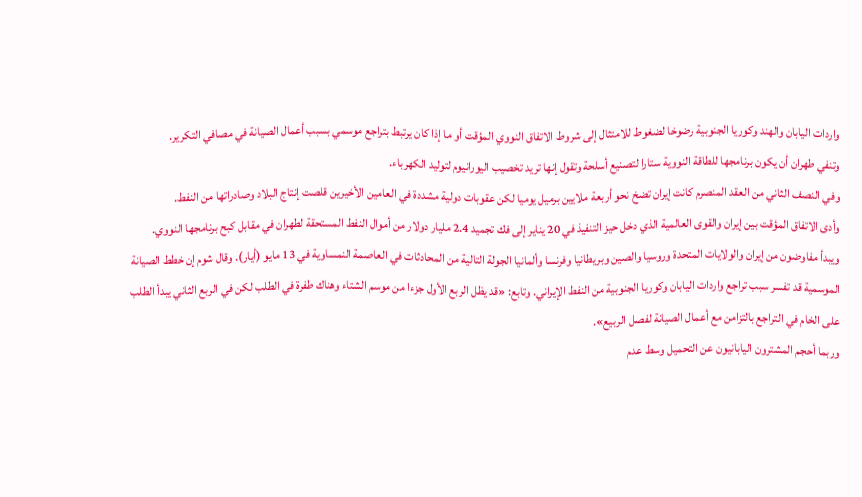واردات اليابان والهند وكوريا الجنوبية رضوخا لضغوط للامتثال إلى شروط الاتفاق النووي المؤقت أو ما إذا كان يرتبط بتراجع موسمي بسبب أعمال الصيانة في مصافي التكرير.
وتنفي طهران أن يكون برنامجها للطاقة النووية ستارا لتصنيع أسلحة وتقول إنها تريد تخصيب اليورانيوم لتوليد الكهرباء.
وفي النصف الثاني من العقد المنصرم كانت إيران تضخ نحو أربعة ملايين برميل يوميا لكن عقوبات دولية مشددة في العامين الأخيرين قلصت إنتاج البلاد وصادراتها من النفط.
وأدى الاتفاق المؤقت بين إيران والقوى العالمية الذي دخل حيز التنفيذ في 20 يناير إلى فك تجميد 2.4 مليار دولار من أموال النفط المستحقة لطهران في مقابل كبح برنامجها النووي.
ويبدأ مفاوضون من إيران والولايات المتحدة وروسيا والصين وبريطانيا وفرنسا وألمانيا الجولة التالية من المحادثات في العاصمة النمساوية في 13 مايو (أيار). وقال شوم إن خطط الصيانة الموسمية قد تفسر سبب تراجع واردات اليابان وكوريا الجنوبية من النفط الإيراني. وتابع: «قد يظل الربع الأول جزءا من موسم الشتاء وهناك طفرة في الطلب لكن في الربع الثاني يبدأ الطلب على الخام في التراجع بالتزامن مع أعمال الصيانة لفصل الربيع».
وربما أحجم المشترون اليابانيون عن التحميل وسط عدم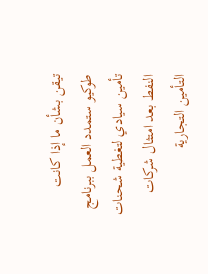تيقن بشأن ما إذا كانت طوكيو ستمدد العمل ببرنامج تأمين سيادي لتغطية شحنات النفط بعد امتثال شركات التأمين التجارية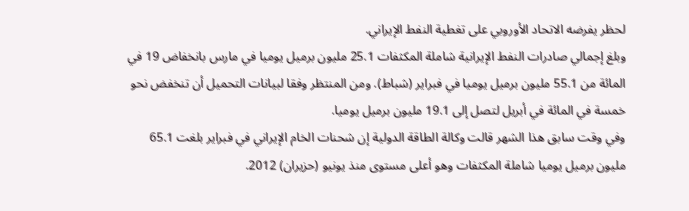لحظر يفرضه الاتحاد الأوروبي على تغطية النفط الإيراني.
وبلغ إجمالي صادرات النفط الإيرانية شاملة المكثفات 25.1 مليون برميل يوميا في مارس بانخفاض 19 في المائة من 55.1 مليون برميل يوميا في فبراير (شباط). ومن المنتظر وفقا لبيانات التحميل أن تنخفض نحو خمسة في المائة في أبريل لتصل إلى 19.1 مليون برميل يوميا.
وفي وقت سابق هذا الشهر قالت وكالة الطاقة الدولية إن شحنات الخام الإيراني في فبراير بلغت 65.1 مليون برميل يوميا شاملة المكثفات وهو أعلى مستوى منذ يونيو (حزيران) 2012.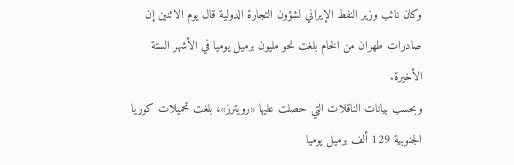وكان نائب وزير النفط الإيراني لشؤون التجارة الدولية قال يوم الاثنين إن صادرات طهران من الخام بلغت نحو مليون برميل يوميا في الأشهر الستة الأخيرة.
وبحسب بيانات الناقلات التي حصلت عليها «رويترز»، بلغت تحميلات كوريا الجنوبية 129 ألف برميل يوميا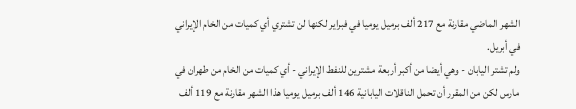الشهر الماضي مقارنة مع 217 ألف برميل يوميا في فبراير لكنها لن تشتري أي كميات من الخام الإيراني في أبريل.
ولم تشتر اليابان - وهي أيضا من أكبر أربعة مشترين للنفط الإيراني - أي كميات من الخام من طهران في مارس لكن من المقرر أن تحمل الناقلات اليابانية 146 ألف برميل يوميا هذا الشهر مقارنة مع 119 ألف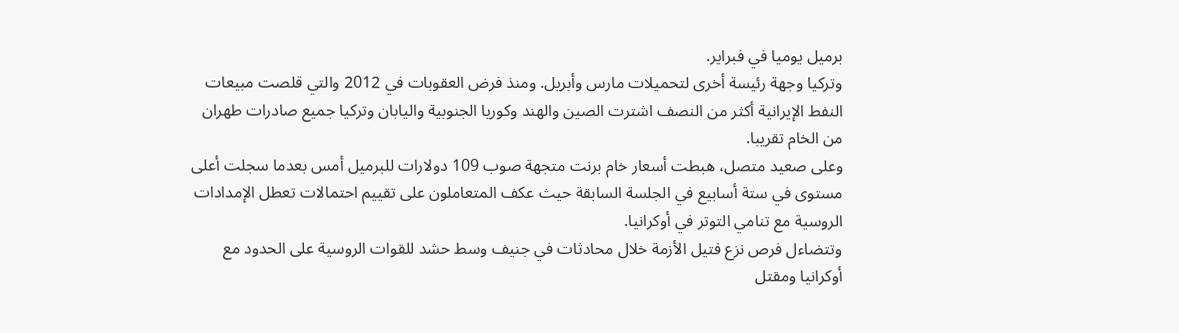برميل يوميا في فبراير.
وتركيا وجهة رئيسة أخرى لتحميلات مارس وأبريل. ومنذ فرض العقوبات في 2012 والتي قلصت مبيعات النفط الإيرانية أكثر من النصف اشترت الصين والهند وكوريا الجنوبية واليابان وتركيا جميع صادرات طهران من الخام تقريبا.
وعلى صعيد متصل، هبطت أسعار خام برنت متجهة صوب 109 دولارات للبرميل أمس بعدما سجلت أعلى مستوى في ستة أسابيع في الجلسة السابقة حيث عكف المتعاملون على تقييم احتمالات تعطل الإمدادات الروسية مع تنامي التوتر في أوكرانيا.
وتتضاءل فرص نزع فتيل الأزمة خلال محادثات في جنيف وسط حشد للقوات الروسية على الحدود مع أوكرانيا ومقتل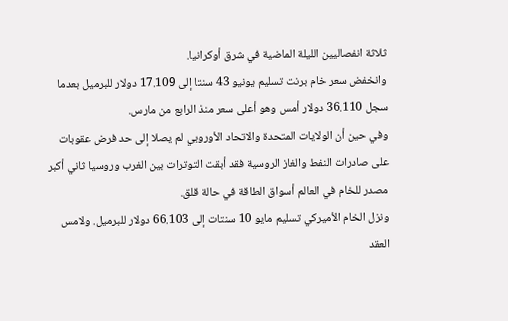ثلاثة انفصاليين الليلة الماضية في شرق أوكرانيا.
وانخفض سعر خام برنت تسليم يونيو 43 سنتا إلى 17.109 دولار للبرميل بعدما سجل 36.110 دولار أمس وهو أعلى سعر منذ الرابع من مارس.
وفي حين أن الولايات المتحدة والاتحاد الأوروبي لم يصلا إلى حد فرض عقوبات على صادرات النفط والغاز الروسية فقد أبقت التوترات بين الغرب وروسيا ثاني أكبر مصدر للخام في العالم أسواق الطاقة في حالة قلق.
ونزل الخام الأميركي تسليم مايو 10 سنتات إلى 66.103 دولار للبرميل. ولامس العقد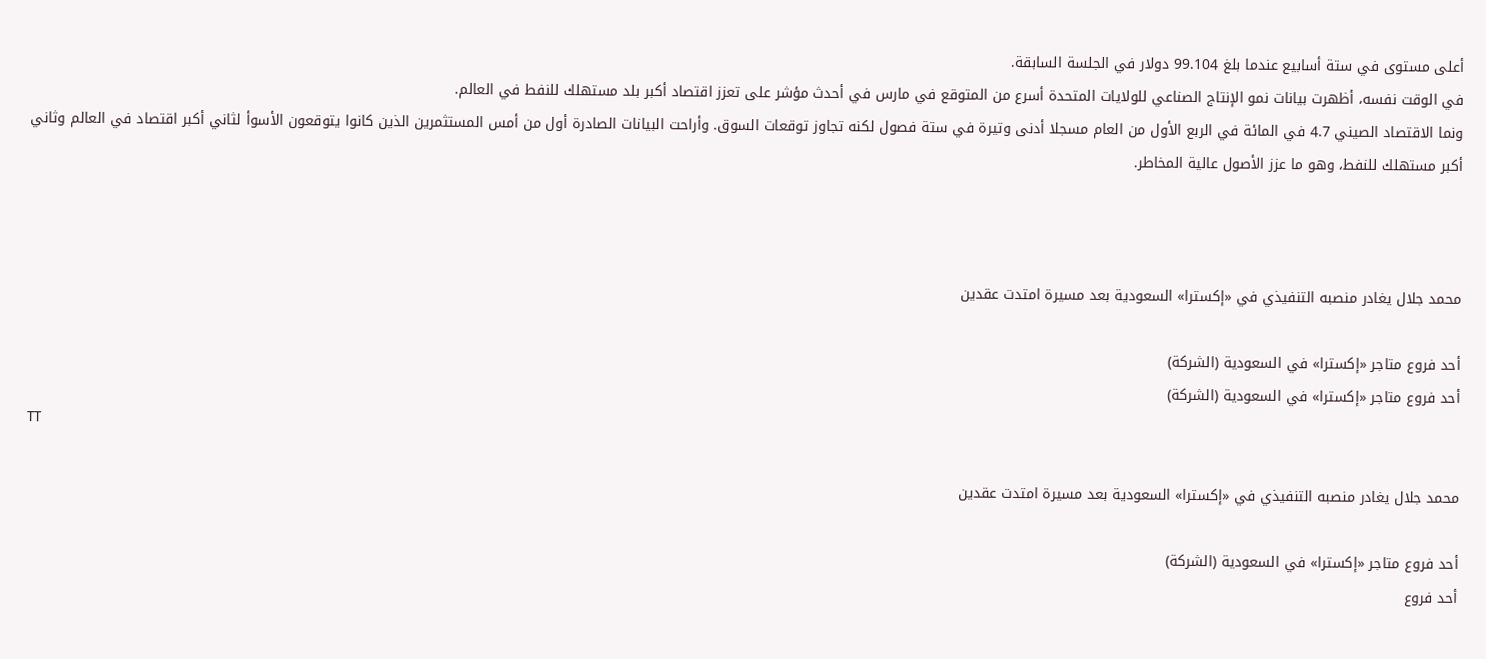أعلى مستوى في ستة أسابيع عندما بلغ 99.104 دولار في الجلسة السابقة.
في الوقت نفسه، أظهرت بيانات نمو الإنتاج الصناعي للولايات المتحدة أسرع من المتوقع في مارس في أحدث مؤشر على تعزز اقتصاد أكبر بلد مستهلك للنفط في العالم.
ونما الاقتصاد الصيني 4.7 في المائة في الربع الأول من العام مسجلا أدنى وتيرة في ستة فصول لكنه تجاوز توقعات السوق. وأراحت البيانات الصادرة أول من أمس المستثمرين الذين كانوا يتوقعون الأسوأ لثاني أكبر اقتصاد في العالم وثاني أكبر مستهلك للنفط، وهو ما عزز الأصول عالية المخاطر.



محمد جلال يغادر منصبه التنفيذي في «إكسترا» السعودية بعد مسيرة امتدت عقدين

أحد فروع متاجر «إكسترا» في السعودية (الشركة)
أحد فروع متاجر «إكسترا» في السعودية (الشركة)
TT

محمد جلال يغادر منصبه التنفيذي في «إكسترا» السعودية بعد مسيرة امتدت عقدين

أحد فروع متاجر «إكسترا» في السعودية (الشركة)
أحد فروع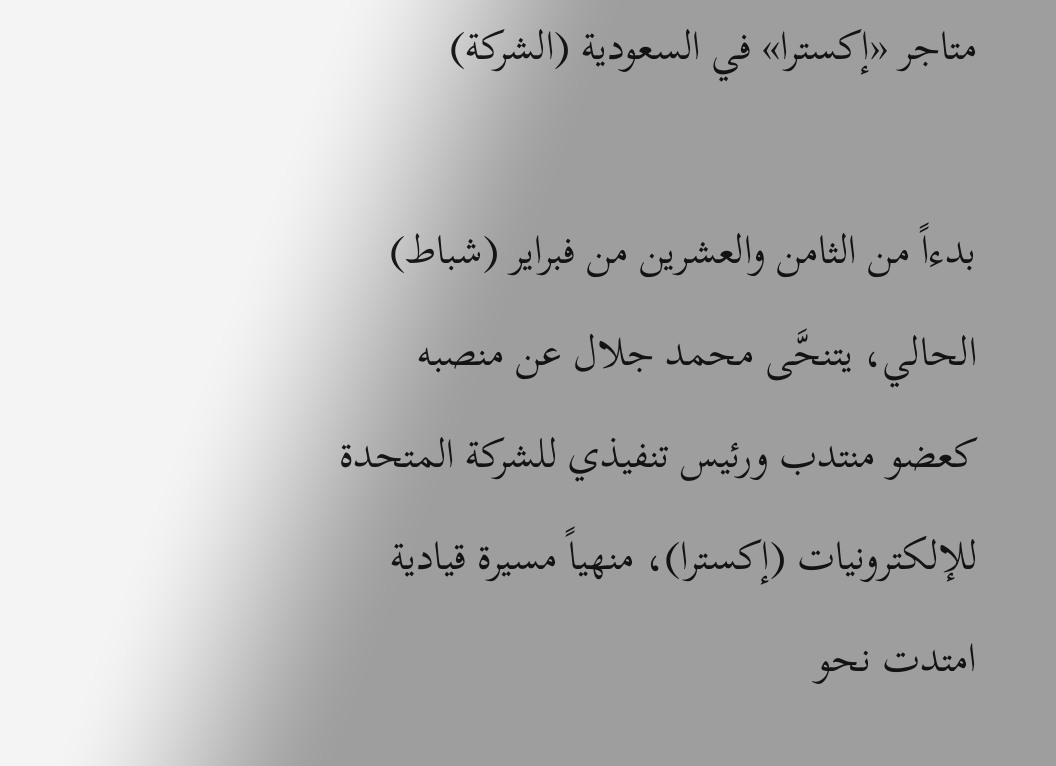متاجر «إكسترا» في السعودية (الشركة)

بدءاً من الثامن والعشرين من فبراير (شباط) الحالي، يتنحَّى محمد جلال عن منصبه كعضو منتدب ورئيس تنفيذي للشركة المتحدة للإلكترونيات (إكسترا)، منهياً مسيرة قيادية امتدت نحو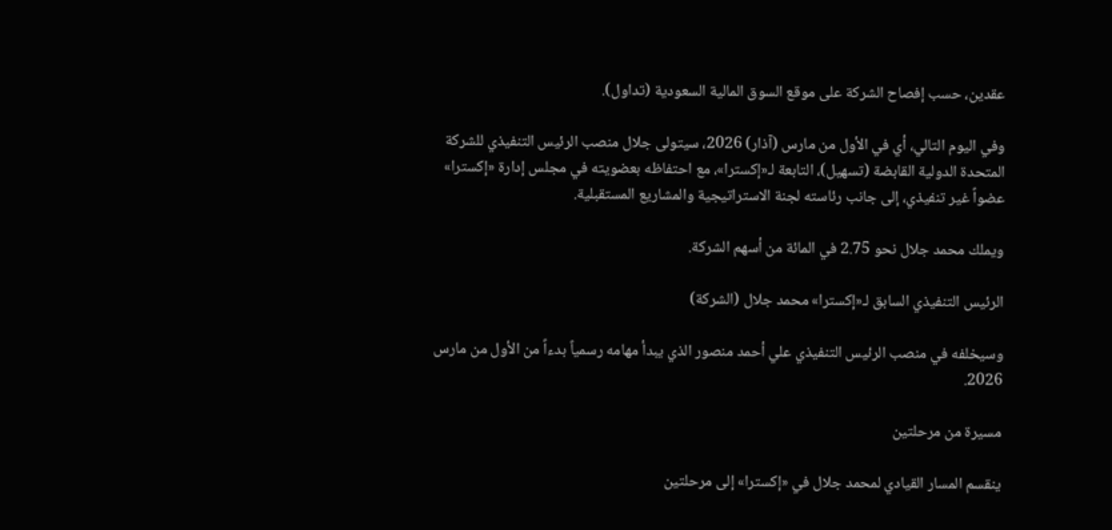عقدين، حسب إفصاح الشركة على موقع السوق المالية السعودية (تداول).

وفي اليوم التالي، أي في الأول من مارس (آذار) 2026، سيتولى جلال منصب الرئيس التنفيذي للشركة المتحدة الدولية القابضة (تسهيل)، التابعة لـ«إكسترا»، مع احتفاظه بعضويته في مجلس إدارة «إكسترا» عضواً غير تنفيذي، إلى جانب رئاسته لجنة الاستراتيجية والمشاريع المستقبلية.

ويملك محمد جلال نحو 2.75 في المائة من أسهم الشركة.

الرئيس التنفيذي السابق لـ«إكسترا» محمد جلال (الشركة)

وسيخلفه في منصب الرئيس التنفيذي علي أحمد منصور الذي يبدأ مهامه رسمياً بدءاً من الأول من مارس 2026.

مسيرة من مرحلتين

ينقسم المسار القيادي لمحمد جلال في «إكسترا» إلى مرحلتين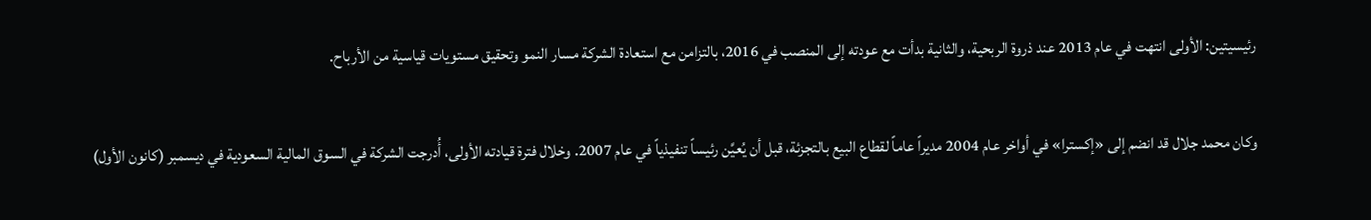رئيسيتين: الأولى انتهت في عام 2013 عند ذروة الربحية، والثانية بدأت مع عودته إلى المنصب في 2016، بالتزامن مع استعادة الشركة مسار النمو وتحقيق مستويات قياسية من الأرباح.

وكان محمد جلال قد انضم إلى «إكسترا» في أواخر عام 2004 مديراً عاماً لقطاع البيع بالتجزئة، قبل أن يُعيَّن رئيساً تنفيذياً في عام 2007. وخلال فترة قيادته الأولى، أُدرجت الشركة في السوق المالية السعودية في ديسمبر (كانون الأول)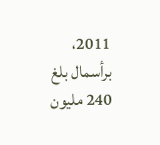2011، برأسمال بلغ 240 مليون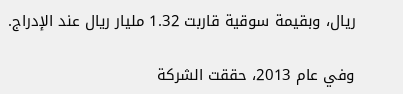ريال، وبقيمة سوقية قاربت 1.32 مليار ريال عند الإدراج.

وفي عام 2013، حققت الشركة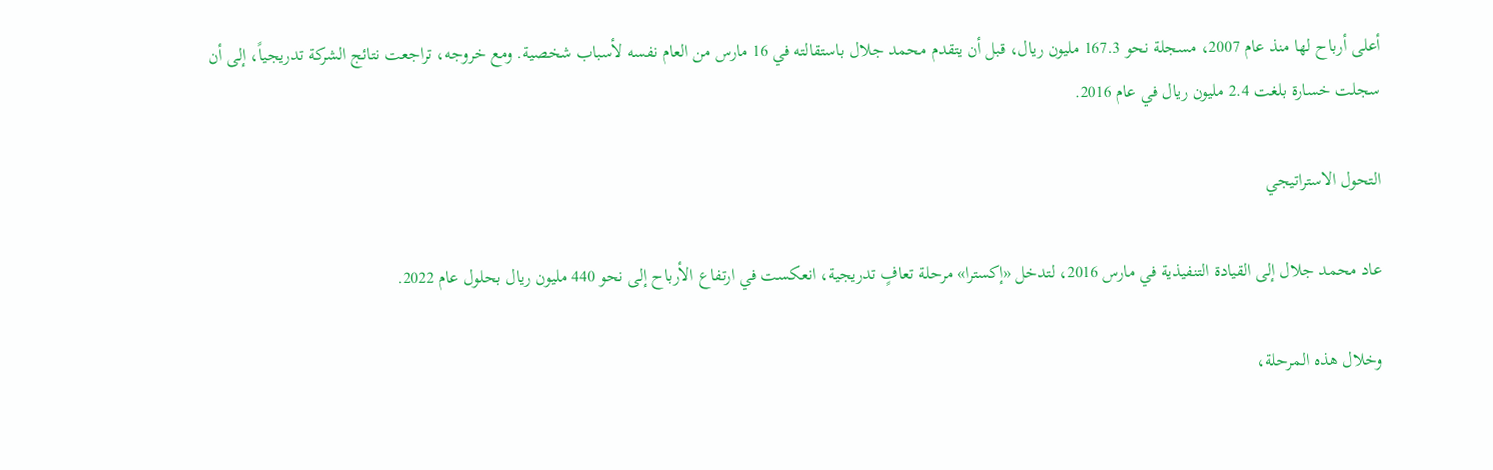أعلى أرباح لها منذ عام 2007، مسجلة نحو 167.3 مليون ريال، قبل أن يتقدم محمد جلال باستقالته في 16 مارس من العام نفسه لأسباب شخصية. ومع خروجه، تراجعت نتائج الشركة تدريجياً، إلى أن سجلت خسارة بلغت 2.4 مليون ريال في عام 2016.

التحول الاستراتيجي

عاد محمد جلال إلى القيادة التنفيذية في مارس 2016، لتدخل «إكسترا» مرحلة تعافٍ تدريجية، انعكست في ارتفاع الأرباح إلى نحو 440 مليون ريال بحلول عام 2022.

وخلال هذه المرحلة،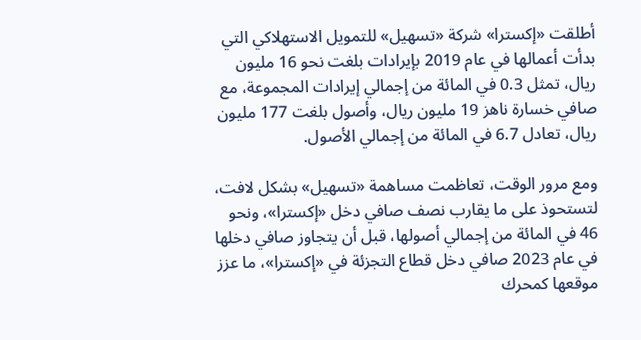أطلقت «إكسترا» شركة «تسهيل» للتمويل الاستهلاكي التي بدأت أعمالها في عام 2019 بإيرادات بلغت نحو 16 مليون ريال، تمثل 0.3 في المائة من إجمالي إيرادات المجموعة، مع صافي خسارة ناهز 19 مليون ريال، وأصول بلغت 177 مليون ريال، تعادل 6.7 في المائة من إجمالي الأصول.

ومع مرور الوقت، تعاظمت مساهمة «تسهيل» بشكل لافت، لتستحوذ على ما يقارب نصف صافي دخل «إكسترا»، ونحو 46 في المائة من إجمالي أصولها، قبل أن يتجاوز صافي دخلها في عام 2023 صافي دخل قطاع التجزئة في «إكسترا»، ما عزز موقعها كمحرك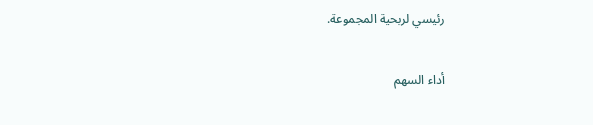رئيسي لربحية المجموعة.

أداء السهم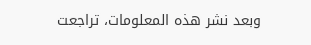وبعد نشر هذه المعلومات، تراجعت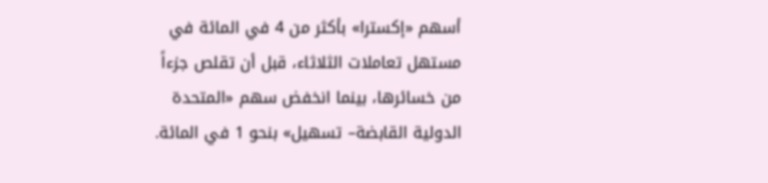أسهم «إكسترا» بأكثر من 4 في المائة في مستهل تعاملات الثلاثاء، قبل أن تقلص جزءاً من خسائرها، بينما انخفض سهم «المتحدة الدولية القابضة– تسهيل» بنحو 1 في المائة.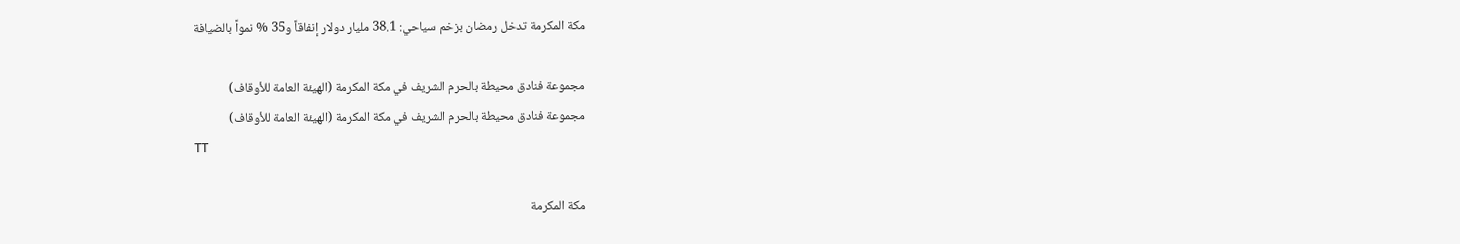مكة المكرمة تدخل رمضان بزخم سياحي: 38.1 مليار دولار إنفاقاً و35 % نمواً بالضيافة

مجموعة فنادق محيطة بالحرم الشريف في مكة المكرمة (الهيئة العامة للأوقاف)
مجموعة فنادق محيطة بالحرم الشريف في مكة المكرمة (الهيئة العامة للأوقاف)
TT

مكة المكرمة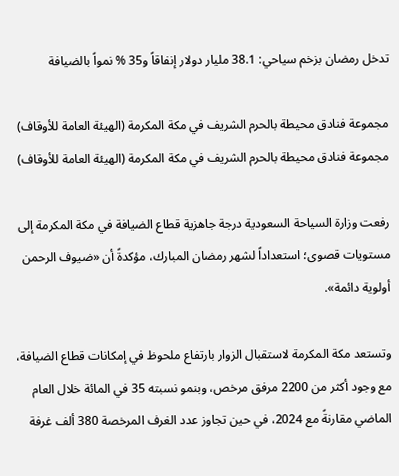تدخل رمضان بزخم سياحي: 38.1 مليار دولار إنفاقاً و35 % نمواً بالضيافة

مجموعة فنادق محيطة بالحرم الشريف في مكة المكرمة (الهيئة العامة للأوقاف)
مجموعة فنادق محيطة بالحرم الشريف في مكة المكرمة (الهيئة العامة للأوقاف)

رفعت وزارة السياحة السعودية درجة جاهزية قطاع الضيافة في مكة المكرمة إلى مستويات قصوى؛ استعداداً لشهر رمضان المبارك، مؤكدةً أن «ضيوف الرحمن أولوية دائمة».

وتستعد مكة المكرمة لاستقبال الزوار بارتفاع ملحوظ في إمكانات قطاع الضيافة، مع وجود أكثر من 2200 مرفق مرخص، وبنمو نسبته 35 في المائة خلال العام الماضي مقارنةً مع 2024، في حين تجاوز عدد الغرف المرخصة 380 ألف غرفة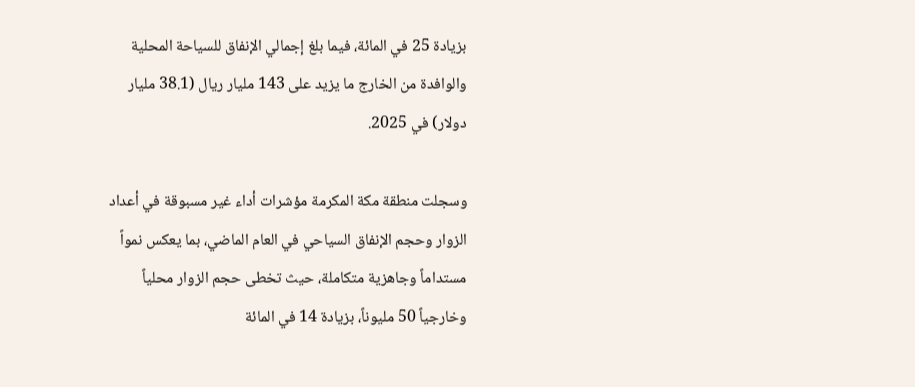بزيادة 25 في المائة، فيما بلغ إجمالي الإنفاق للسياحة المحلية والوافدة من الخارج ما يزيد على 143 مليار ريال (38.1 مليار دولار) في 2025.

وسجلت منطقة مكة المكرمة مؤشرات أداء غير مسبوقة في أعداد الزوار وحجم الإنفاق السياحي في العام الماضي، بما يعكس نمواً مستداماً وجاهزية متكاملة، حيث تخطى حجم الزوار محلياً وخارجياً 50 مليوناً، بزيادة 14 في المائة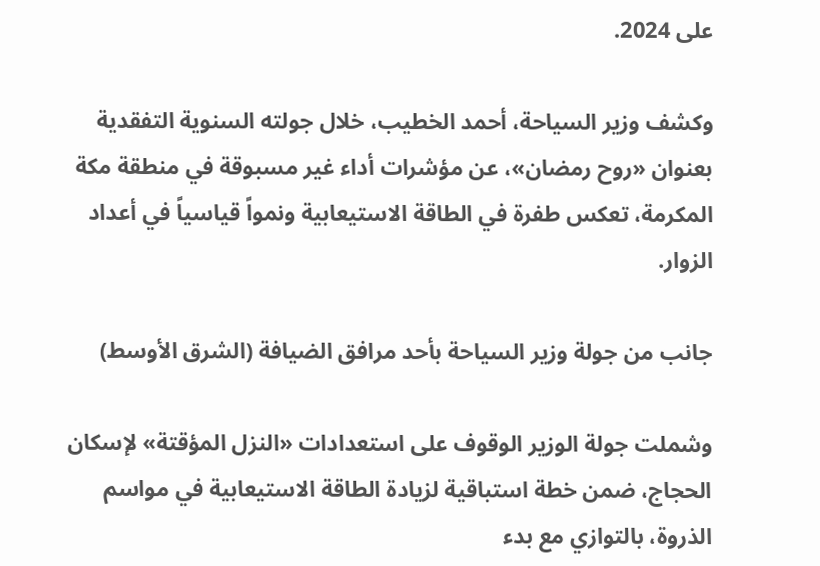على 2024.

وكشف وزير السياحة، أحمد الخطيب، خلال جولته السنوية التفقدية بعنوان «روح رمضان»، عن مؤشرات أداء غير مسبوقة في منطقة مكة المكرمة، تعكس طفرة في الطاقة الاستيعابية ونمواً قياسياً في أعداد الزوار.

جانب من جولة وزير السياحة بأحد مرافق الضيافة (الشرق الأوسط)

وشملت جولة الوزير الوقوف على استعدادات «النزل المؤقتة» لإسكان الحجاج، ضمن خطة استباقية لزيادة الطاقة الاستيعابية في مواسم الذروة، بالتوازي مع بدء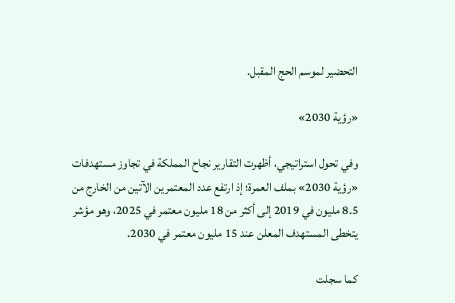التحضير لموسم الحج المقبل.

«رؤية 2030»

وفي تحول استراتيجي، أظهرت التقارير نجاح المملكة في تجاوز مستهدفات «رؤية 2030» بملف العمرة؛ إذ ارتفع عدد المعتمرين الآتين من الخارج من 8.5 مليون في 2019 إلى أكثر من 18 مليون معتمر في 2025، وهو مؤشر يتخطى المستهدف المعلن عند 15 مليون معتمر في 2030.

كما سجلت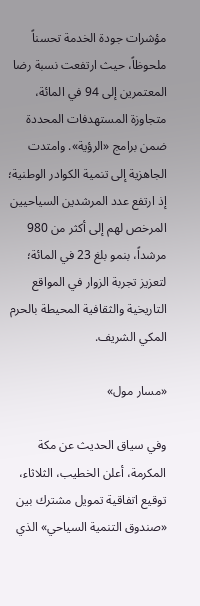مؤشرات جودة الخدمة تحسناً ملحوظاً، حيث ارتفعت نسبة رضا المعتمرين إلى 94 في المائة، متجاوزة المستهدفات المحددة ضمن برامج «الرؤية». وامتدت الجاهزية إلى تنمية الكوادر الوطنية؛ إذ ارتفع عدد المرشدين السياحيين المرخص لهم إلى أكثر من 980 مرشداً، بنمو بلغ 23 في المائة؛ لتعزيز تجربة الزوار في المواقع التاريخية والثقافية المحيطة بالحرم المكي الشريف.

«مسار مول»

وفي سياق الحديث عن مكة المكرمة، أعلن الخطيب، الثلاثاء، توقيع اتفاقية تمويل مشترك بين «صندوق التنمية السياحي» الذي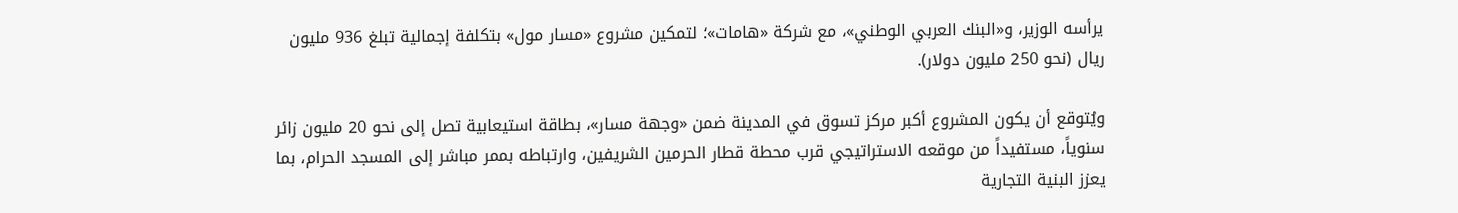يرأسه الوزير، و«البنك العربي الوطني»، مع شركة «هامات»؛ لتمكين مشروع «مسار مول» بتكلفة إجمالية تبلغ 936 مليون ريال (نحو 250 مليون دولار).

ويُتوقع أن يكون المشروع أكبر مركز تسوق في المدينة ضمن «وجهة مسار»، بطاقة استيعابية تصل إلى نحو 20 مليون زائر سنوياً، مستفيداً من موقعه الاستراتيجي قرب محطة قطار الحرمين الشريفين، وارتباطه بممر مباشر إلى المسجد الحرام، بما يعزز البنية التجارية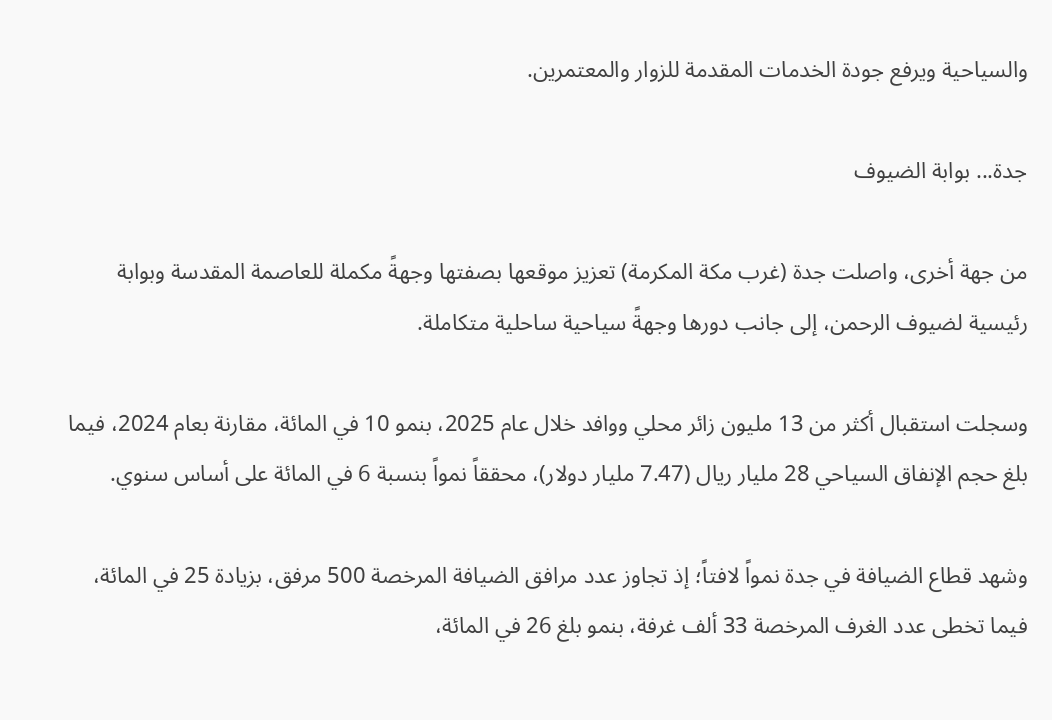والسياحية ويرفع جودة الخدمات المقدمة للزوار والمعتمرين.

جدة... بوابة الضيوف

من جهة أخرى، واصلت جدة (غرب مكة المكرمة) تعزيز موقعها بصفتها وجهةً مكملة للعاصمة المقدسة وبوابة رئيسية لضيوف الرحمن، إلى جانب دورها وجهةً سياحية ساحلية متكاملة.

وسجلت استقبال أكثر من 13 مليون زائر محلي ووافد خلال عام 2025، بنمو 10 في المائة، مقارنة بعام 2024، فيما بلغ حجم الإنفاق السياحي 28 مليار ريال (7.47 مليار دولار)، محققاً نمواً بنسبة 6 في المائة على أساس سنوي.

وشهد قطاع الضيافة في جدة نمواً لافتاً؛ إذ تجاوز عدد مرافق الضيافة المرخصة 500 مرفق، بزيادة 25 في المائة، فيما تخطى عدد الغرف المرخصة 33 ألف غرفة، بنمو بلغ 26 في المائة،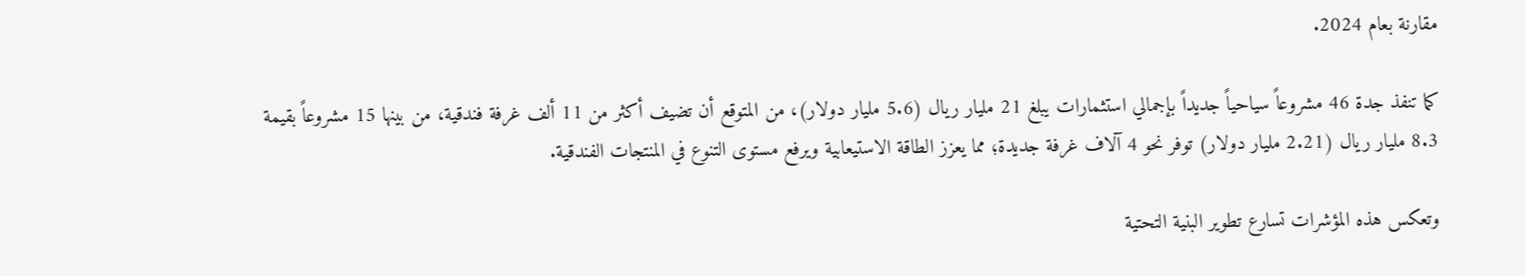مقارنة بعام 2024.

كما تنفذ جدة 46 مشروعاً سياحياً جديداً بإجمالي استثمارات يبلغ 21 مليار ريال (5.6 مليار دولار)، من المتوقع أن تضيف أكثر من 11 ألف غرفة فندقية، من بينها 15 مشروعاً بقيمة 8.3 مليار ريال (2.21 مليار دولار) توفر نحو 4 آلاف غرفة جديدة؛ مما يعزز الطاقة الاستيعابية ويرفع مستوى التنوع في المنتجات الفندقية.

وتعكس هذه المؤشرات تسارع تطوير البنية التحتية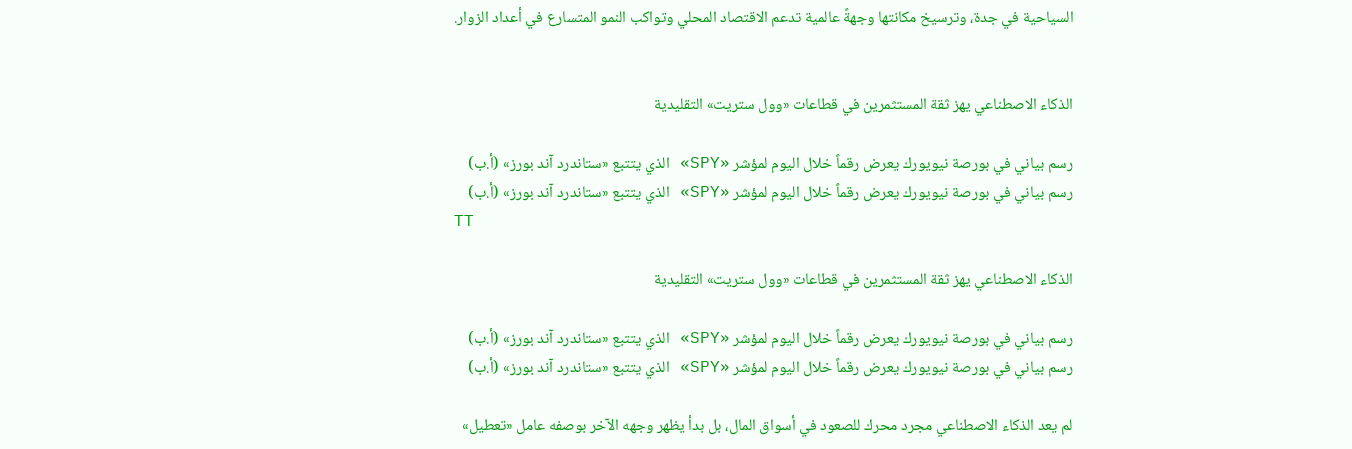السياحية في جدة، وترسيخ مكانتها وجهةً عالمية تدعم الاقتصاد المحلي وتواكب النمو المتسارع في أعداد الزوار.


الذكاء الاصطناعي يهز ثقة المستثمرين في قطاعات «وول ستريت» التقليدية

رسم بياني في بورصة نيويورك يعرض رقماً خلال اليوم لمؤشر «SPY» الذي يتتبع «ستاندرد آند بورز» (أ.ب)
رسم بياني في بورصة نيويورك يعرض رقماً خلال اليوم لمؤشر «SPY» الذي يتتبع «ستاندرد آند بورز» (أ.ب)
TT

الذكاء الاصطناعي يهز ثقة المستثمرين في قطاعات «وول ستريت» التقليدية

رسم بياني في بورصة نيويورك يعرض رقماً خلال اليوم لمؤشر «SPY» الذي يتتبع «ستاندرد آند بورز» (أ.ب)
رسم بياني في بورصة نيويورك يعرض رقماً خلال اليوم لمؤشر «SPY» الذي يتتبع «ستاندرد آند بورز» (أ.ب)

لم يعد الذكاء الاصطناعي مجرد محرك للصعود في أسواق المال، بل بدأ يظهر وجهه الآخر بوصفه عامل «تعطيل»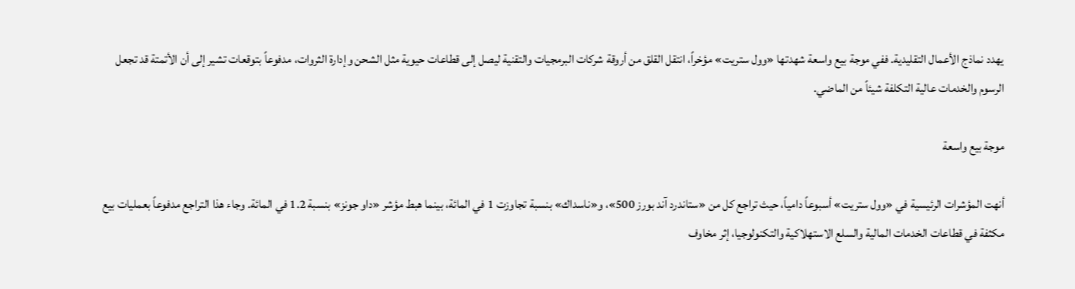يهدد نماذج الأعمال التقليدية. ففي موجة بيع واسعة شهدتها «وول ستريت» مؤخراً، انتقل القلق من أروقة شركات البرمجيات والتقنية ليصل إلى قطاعات حيوية مثل الشحن وإدارة الثروات، مدفوعاً بتوقعات تشير إلى أن الأتمتة قد تجعل الرسوم والخدمات عالية التكلفة شيئاً من الماضي.

موجة بيع واسعة

أنهت المؤشرات الرئيسية في «وول ستريت» أسبوعاً دامياً، حيث تراجع كل من «ستاندرد آند بورز 500»، و«ناسداك» بنسبة تجاوزت 1 في المائة، بينما هبط مؤشر «داو جونز» بنسبة 1.2 في المائة. وجاء هذا التراجع مدفوعاً بعمليات بيع مكثفة في قطاعات الخدمات المالية والسلع الاستهلاكية والتكنولوجيا، إثر مخاوف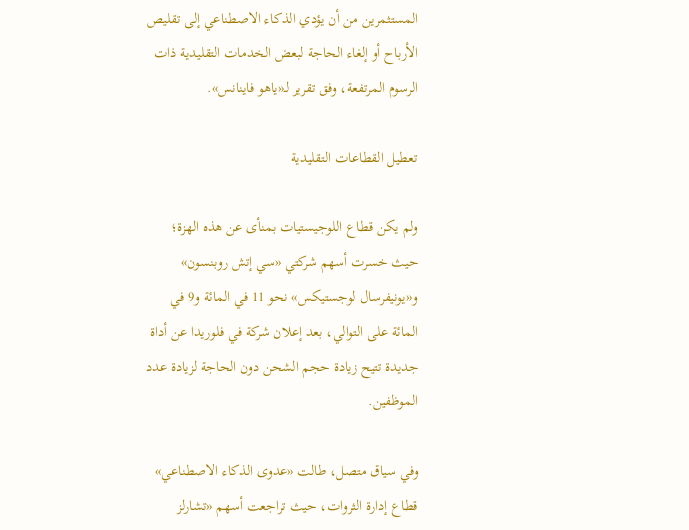المستثمرين من أن يؤدي الذكاء الاصطناعي إلى تقليص الأرباح أو إلغاء الحاجة لبعض الخدمات التقليدية ذات الرسوم المرتفعة، وفق تقرير لـ«ياهو فاينانس».

تعطيل القطاعات التقليدية

ولم يكن قطاع اللوجيستيات بمنأى عن هذه الهزة؛ حيث خسرت أسهم شركتي «سي إتش روبنسون» و«يونيفرسال لوجستيكس» نحو 11 في المائة و9 في المائة على التوالي، بعد إعلان شركة في فلوريدا عن أداة جديدة تتيح زيادة حجم الشحن دون الحاجة لزيادة عدد الموظفين.

وفي سياق متصل، طالت «عدوى الذكاء الاصطناعي» قطاع إدارة الثروات، حيث تراجعت أسهم «تشارلز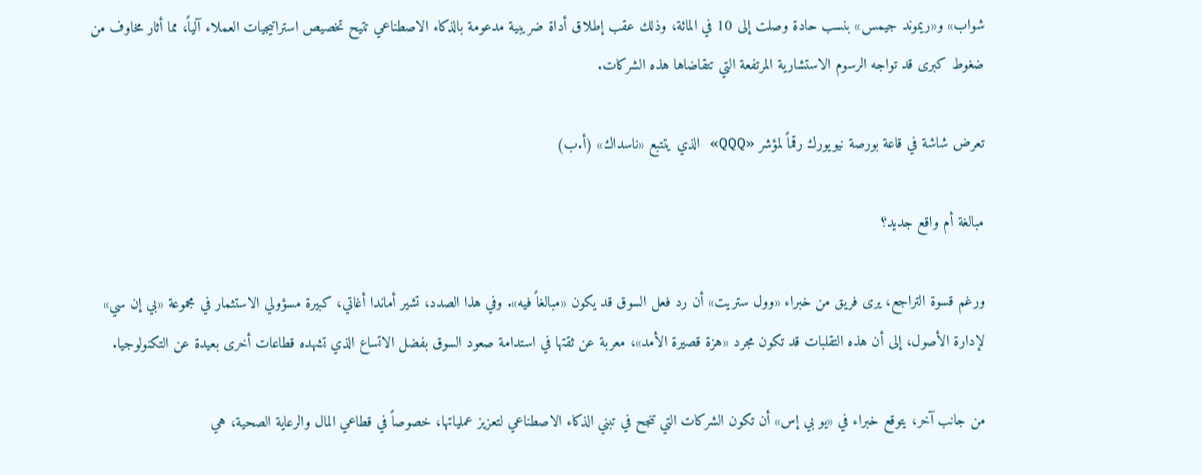شواب» و«ريموند جيمس» بنسب حادة وصلت إلى 10 في المائة، وذلك عقب إطلاق أداة ضريبية مدعومة بالذكاء الاصطناعي تتيح تخصيص استراتيجيات العملاء آلياً، مما أثار مخاوف من ضغوط كبرى قد تواجه الرسوم الاستشارية المرتفعة التي تتقاضاها هذه الشركات.

تعرض شاشة في قاعة بورصة نيويورك رقماً لمؤشر «QQQ» الذي يتتبع «ناسداك» (أ.ب)

مبالغة أم واقع جديد؟

ورغم قسوة التراجع، يرى فريق من خبراء «وول ستريت» أن رد فعل السوق قد يكون «مبالغاً فيه». وفي هذا الصدد، تشير أماندا أغاتي، كبيرة مسؤولي الاستثمار في مجموعة «بي إن سي» لإدارة الأصول، إلى أن هذه التقلبات قد تكون مجرد «هزة قصيرة الأمد»، معربة عن ثقتها في استدامة صعود السوق بفضل الاتساع الذي تشهده قطاعات أخرى بعيدة عن التكنولوجيا.

من جانب آخر، يتوقع خبراء في «يو بي إس» أن تكون الشركات التي تنجح في تبني الذكاء الاصطناعي لتعزيز عملياتها، خصوصاً في قطاعي المال والرعاية الصحية، هي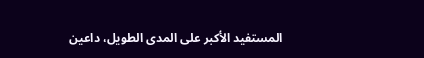المستفيد الأكبر على المدى الطويل، داعين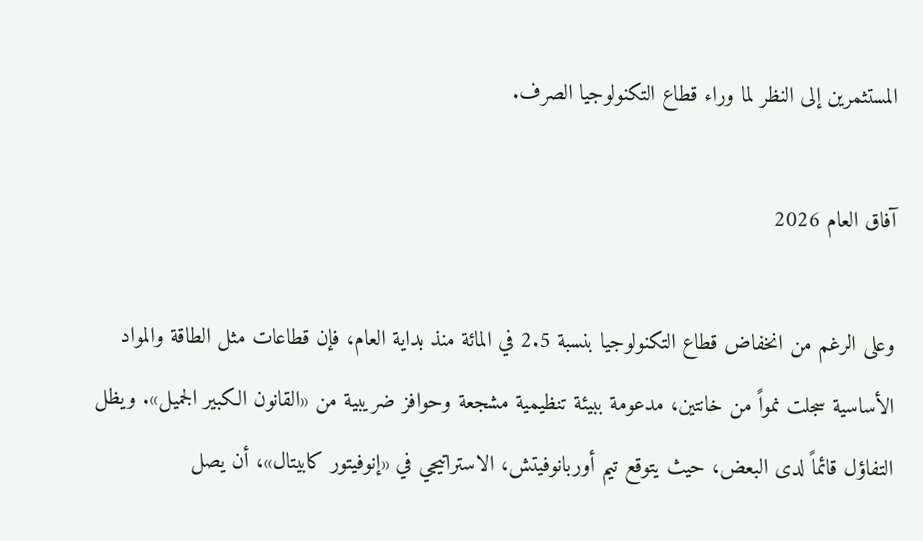المستثمرين إلى النظر لما وراء قطاع التكنولوجيا الصرف.

آفاق العام 2026

وعلى الرغم من انخفاض قطاع التكنولوجيا بنسبة 2.5 في المائة منذ بداية العام، فإن قطاعات مثل الطاقة والمواد الأساسية سجلت نمواً من خانتين، مدعومة ببيئة تنظيمية مشجعة وحوافز ضريبية من «القانون الكبير الجميل». ويظل التفاؤل قائماً لدى البعض، حيث يتوقع تيم أوربانوفيتش، الاستراتيجي في «إنوفيتور كابيتال»، أن يصل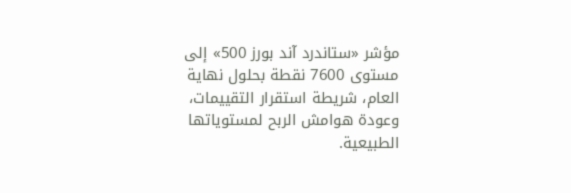مؤشر «ستاندرد آند بورز 500» إلى مستوى 7600 نقطة بحلول نهاية العام، شريطة استقرار التقييمات، وعودة هوامش الربح لمستوياتها الطبيعية.